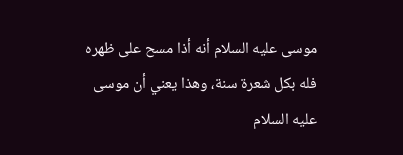موسى عليه السلام أنه أذا مسح على ظهره فله بكل شعرة سنة، وهذا يعني أن موسى عليه السلام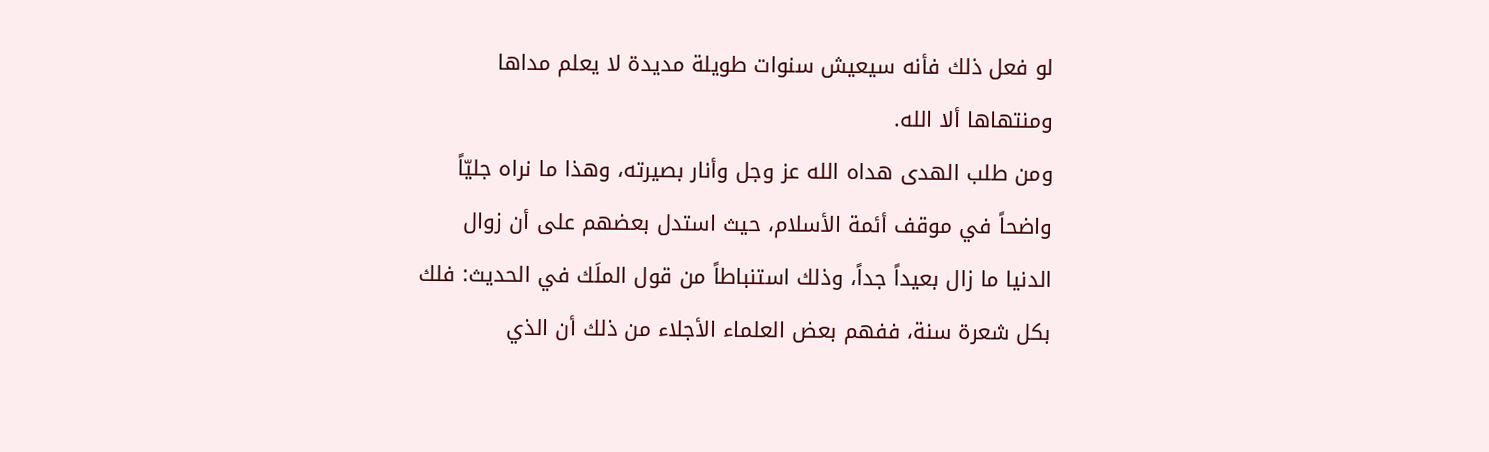لو فعل ذلك فأنه سيعيش سنوات طويلة مديدة لا يعلم مداها ومنتهاها ألا الله.
ومن طلب الهدى هداه الله عز وجل وأنار بصيرته، وهذا ما نراه جليّاً واضحاً في موقف أئمة الأسلام، حيث استدل بعضهم على أن زوال الدنيا ما زال بعيداً جداً، وذلك استنباطاً من قول الملَك في الحديث: فلك بكل شعرة سنة، ففهم بعض العلماء الأجلاء من ذلك أن الذي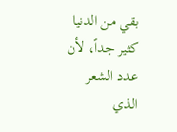بقي من الدنيا كثير جداً، لأن عدد الشعر الذي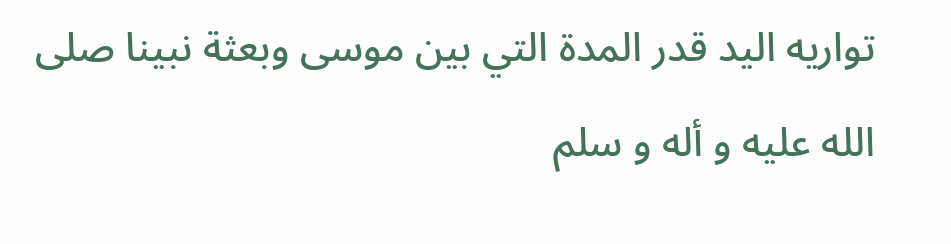تواريه اليد قدر المدة التي بين موسى وبعثة نبينا صلى الله عليه و أله و سلم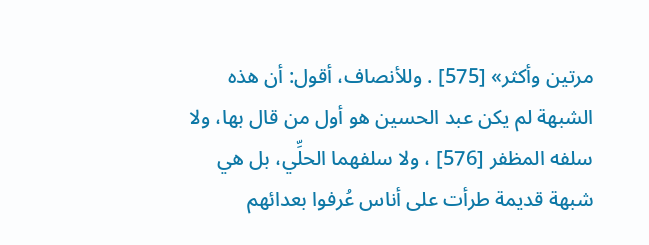مرتين وأكثر» [575] . وللأنصاف، أقول: أن هذه الشبهة لم يكن عبد الحسين هو أول من قال بها، ولا سلفه المظفر [576] ، ولا سلفهما الحلِّي، بل هي شبهة قديمة طرأت على أناس عُرفوا بعدائهم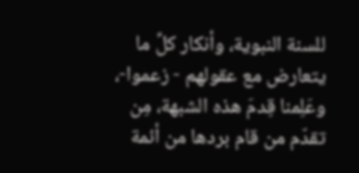للسنة النبوية، وأنكار كلِّ ما يتعارض مع عقولهم - زعموا-، وعَلِمنا قِدمَ هذه الشبهة، مِن تقدّم من قام بردها من أئمة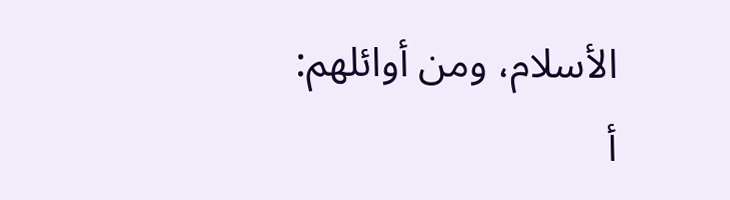الأسلام، ومن أوائلهم:
أ